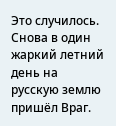Это случилось. Снова в один жаркий летний день на русскую землю пришёл Враг.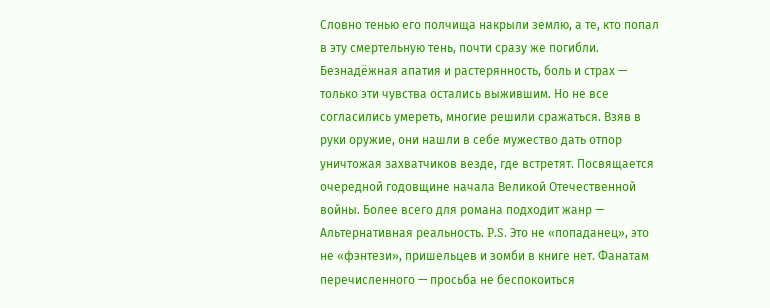Словно тенью его полчища накрыли землю, а те, кто попал в эту смертельную тень, почти сразу же погибли. Безнадёжная апатия и растерянность, боль и страх — только эти чувства остались выжившим. Но не все согласились умереть, многие решили сражаться. Взяв в руки оружие, они нашли в себе мужество дать отпор уничтожая захватчиков везде, где встретят. Посвящается очередной годовщине начала Великой Отечественной войны. Более всего для романа подходит жанр — Альтернативная реальность. P.S. Это не «попаданец», это не «фэнтези», пришельцев и зомби в книге нет. Фанатам перечисленного — просьба не беспокоиться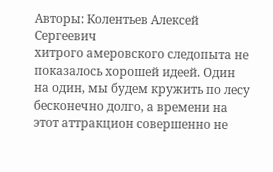Авторы: Колентьев Алексей Сергеевич
хитрого амеровского следопыта не показалось хорошей идеей. Один на один, мы будем кружить по лесу бесконечно долго, а времени на этот аттракцион совершенно не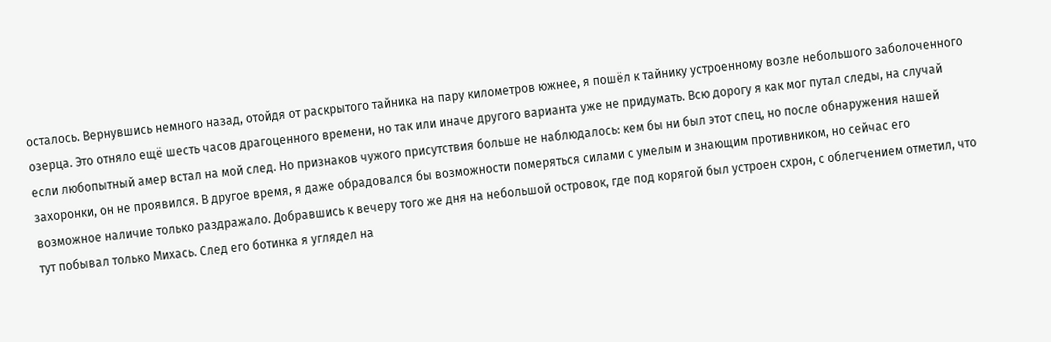осталось. Вернувшись немного назад, отойдя от раскрытого тайника на пару километров южнее, я пошёл к тайнику устроенному возле небольшого заболоченного озерца. Это отняло ещё шесть часов драгоценного времени, но так или иначе другого варианта уже не придумать. Всю дорогу я как мог путал следы, на случай если любопытный амер встал на мой след. Но признаков чужого присутствия больше не наблюдалось: кем бы ни был этот спец, но после обнаружения нашей захоронки, он не проявился. В другое время, я даже обрадовался бы возможности померяться силами с умелым и знающим противником, но сейчас его возможное наличие только раздражало. Добравшись к вечеру того же дня на небольшой островок, где под корягой был устроен схрон, с облегчением отметил, что тут побывал только Михась. След его ботинка я углядел на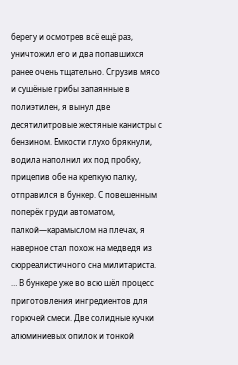берегу и осмотрев всё ещё раз, уничтожил его и два попавшихся ранее очень тщательно. Сгрузив мясо и сушёные грибы запаянные в полиэтилен, я вынул две десятилитровые жестяные канистры с бензином. Ёмкости глухо брякнули, водила наполнил их под пробку, прицепив обе на крепкую палку, отправился в бункер. С повешенным поперёк груди автоматом, палкой—карамыслом на плечах, я наверное стал похож на медведя из сюрреалистичного сна милитариста.
… В бункере уже во всю шёл процесс приготовления ингредиентов для горючей смеси. Две солидные кучки алюминиевых опилок и тонкой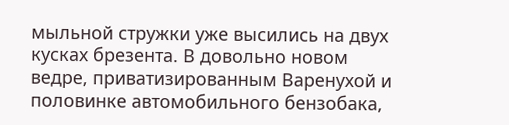мыльной стружки уже высились на двух кусках брезента. В довольно новом ведре, приватизированным Варенухой и половинке автомобильного бензобака,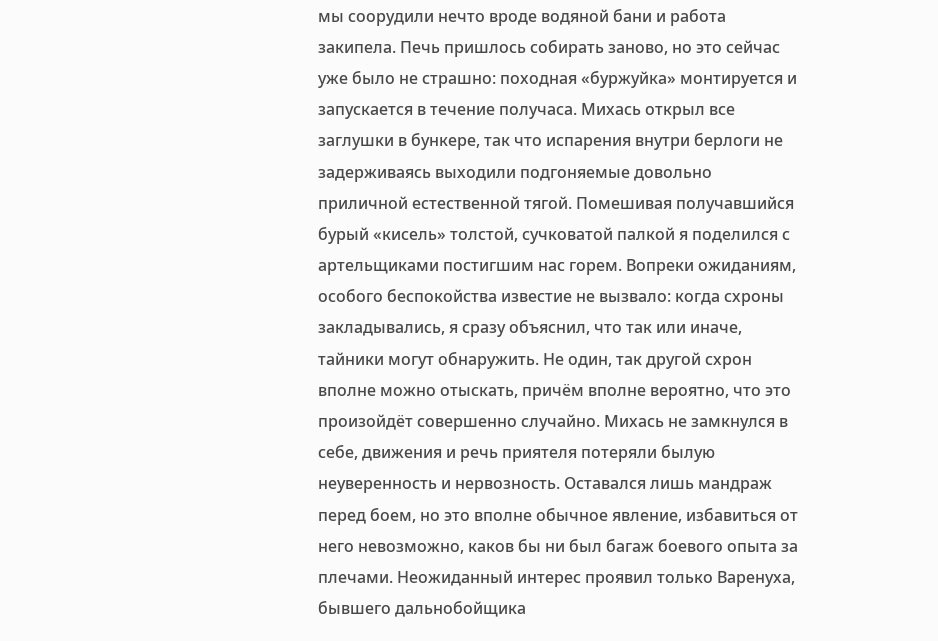мы соорудили нечто вроде водяной бани и работа закипела. Печь пришлось собирать заново, но это сейчас уже было не страшно: походная «буржуйка» монтируется и запускается в течение получаса. Михась открыл все заглушки в бункере, так что испарения внутри берлоги не задерживаясь выходили подгоняемые довольно приличной естественной тягой. Помешивая получавшийся бурый «кисель» толстой, сучковатой палкой я поделился с артельщиками постигшим нас горем. Вопреки ожиданиям, особого беспокойства известие не вызвало: когда схроны закладывались, я сразу объяснил, что так или иначе, тайники могут обнаружить. Не один, так другой схрон вполне можно отыскать, причём вполне вероятно, что это произойдёт совершенно случайно. Михась не замкнулся в себе, движения и речь приятеля потеряли былую неуверенность и нервозность. Оставался лишь мандраж перед боем, но это вполне обычное явление, избавиться от него невозможно, каков бы ни был багаж боевого опыта за плечами. Неожиданный интерес проявил только Варенуха, бывшего дальнобойщика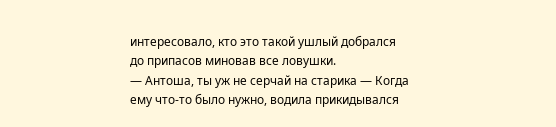интересовало, кто это такой ушлый добрался до припасов миновав все ловушки.
— Антоша, ты уж не серчай на старика — Когда ему что-то было нужно, водила прикидывался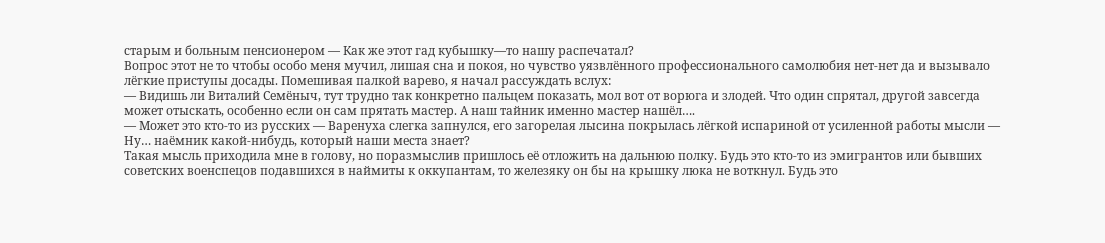старым и больным пенсионером — Как же этот гад кубышку—то нашу распечатал?
Вопрос этот не то чтобы особо меня мучил, лишая сна и покоя, но чувство уязвлённого профессионального самолюбия нет-нет да и вызывало лёгкие приступы досады. Помешивая палкой варево, я начал рассуждать вслух:
— Видишь ли Виталий Семёныч, тут трудно так конкретно пальцем показать, мол вот от ворюга и злодей. Что один спрятал, другой завсегда может отыскать, особенно если он сам прятать мастер. А наш тайник именно мастер нашёл….
— Может это кто-то из русских — Варенуха слегка запнулся, его загорелая лысина покрылась лёгкой испариной от усиленной работы мысли — Ну… наёмник какой-нибудь, который наши места знает?
Такая мысль приходила мне в голову, но поразмыслив пришлось её отложить на дальнюю полку. Будь это кто-то из эмигрантов или бывших советских военспецов подавшихся в наймиты к оккупантам, то железяку он бы на крышку люка не воткнул. Будь это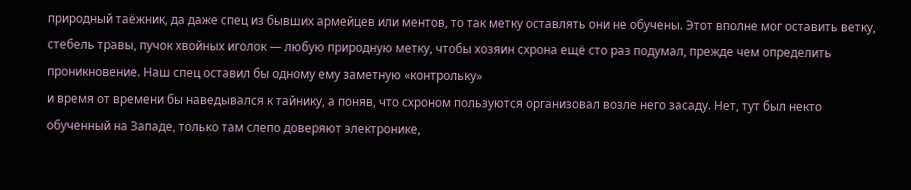природный таёжник, да даже спец из бывших армейцев или ментов, то так метку оставлять они не обучены. Этот вполне мог оставить ветку, стебель травы, пучок хвойных иголок — любую природную метку, чтобы хозяин схрона ещё сто раз подумал, прежде чем определить проникновение. Наш спец оставил бы одному ему заметную «контрольку»
и время от времени бы наведывался к тайнику, а поняв, что схроном пользуются организовал возле него засаду. Нет, тут был некто обученный на Западе, только там слепо доверяют электронике,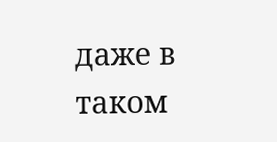даже в таком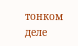тонком деле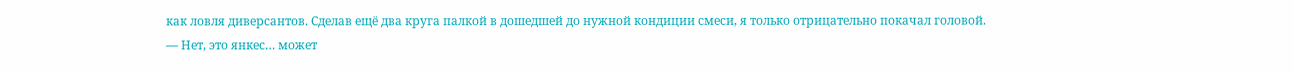как ловля диверсантов. Сделав ещё два круга палкой в дошедшей до нужной кондиции смеси, я только отрицательно покачал головой.
— Нет, это янкес… может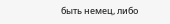быть немец, либо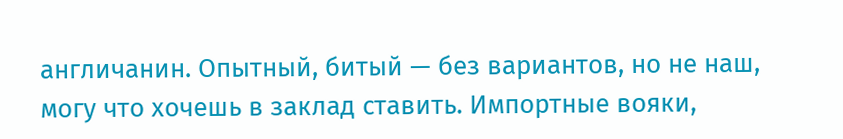англичанин. Опытный, битый — без вариантов, но не наш, могу что хочешь в заклад ставить. Импортные вояки,